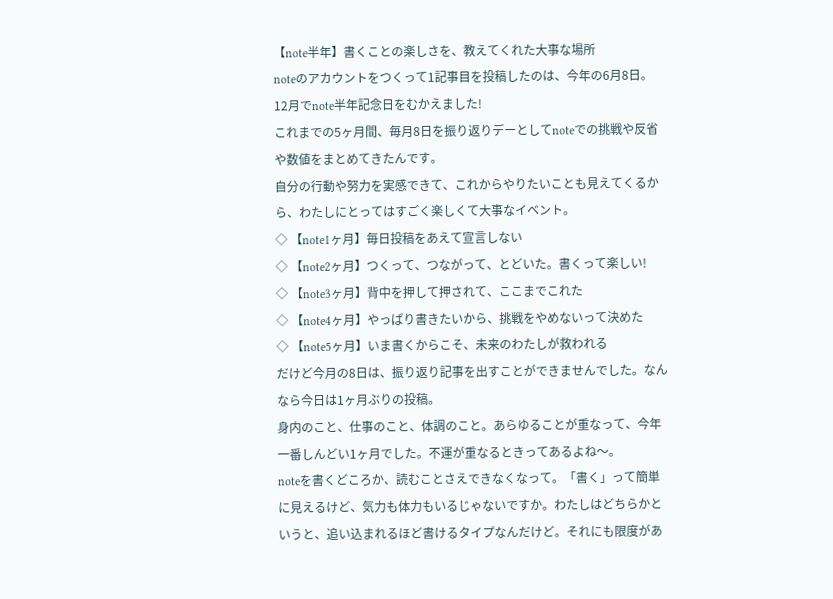【note半年】書くことの楽しさを、教えてくれた大事な場所
noteのアカウントをつくって1記事目を投稿したのは、今年の6月8日。12月でnote半年記念日をむかえました!
これまでの5ヶ月間、毎月8日を振り返りデーとしてnoteでの挑戦や反省や数値をまとめてきたんです。
自分の行動や努力を実感できて、これからやりたいことも見えてくるから、わたしにとってはすごく楽しくて大事なイベント。
◇ 【note1ヶ月】毎日投稿をあえて宣言しない
◇ 【note2ヶ月】つくって、つながって、とどいた。書くって楽しい!
◇ 【note3ヶ月】背中を押して押されて、ここまでこれた
◇ 【note4ヶ月】やっぱり書きたいから、挑戦をやめないって決めた
◇ 【note5ヶ月】いま書くからこそ、未来のわたしが救われる
だけど今月の8日は、振り返り記事を出すことができませんでした。なんなら今日は1ヶ月ぶりの投稿。
身内のこと、仕事のこと、体調のこと。あらゆることが重なって、今年一番しんどい1ヶ月でした。不運が重なるときってあるよね〜。
noteを書くどころか、読むことさえできなくなって。「書く」って簡単に見えるけど、気力も体力もいるじゃないですか。わたしはどちらかというと、追い込まれるほど書けるタイプなんだけど。それにも限度があ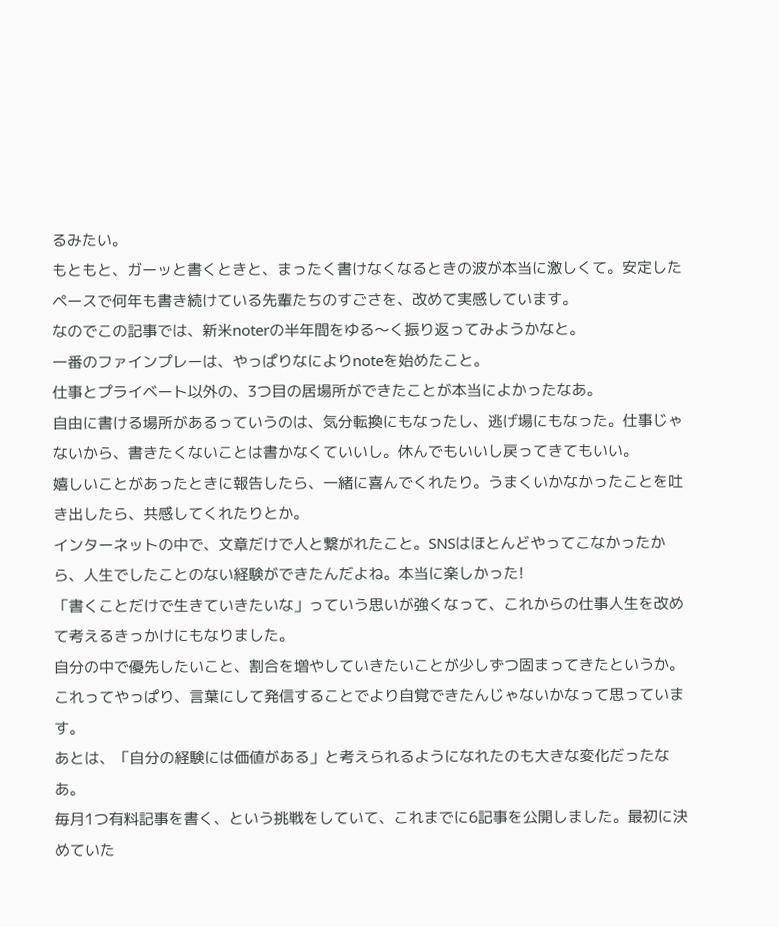るみたい。
もともと、ガーッと書くときと、まったく書けなくなるときの波が本当に激しくて。安定したペースで何年も書き続けている先輩たちのすごさを、改めて実感しています。
なのでこの記事では、新米noterの半年間をゆる〜く振り返ってみようかなと。
一番のファインプレーは、やっぱりなによりnoteを始めたこと。
仕事とプライベート以外の、3つ目の居場所ができたことが本当によかったなあ。
自由に書ける場所があるっていうのは、気分転換にもなったし、逃げ場にもなった。仕事じゃないから、書きたくないことは書かなくていいし。休んでもいいし戻ってきてもいい。
嬉しいことがあったときに報告したら、一緒に喜んでくれたり。うまくいかなかったことを吐き出したら、共感してくれたりとか。
インターネットの中で、文章だけで人と繋がれたこと。SNSはほとんどやってこなかったから、人生でしたことのない経験ができたんだよね。本当に楽しかった!
「書くことだけで生きていきたいな」っていう思いが強くなって、これからの仕事人生を改めて考えるきっかけにもなりました。
自分の中で優先したいこと、割合を増やしていきたいことが少しずつ固まってきたというか。
これってやっぱり、言葉にして発信することでより自覚できたんじゃないかなって思っています。
あとは、「自分の経験には価値がある」と考えられるようになれたのも大きな変化だったなあ。
毎月1つ有料記事を書く、という挑戦をしていて、これまでに6記事を公開しました。最初に決めていた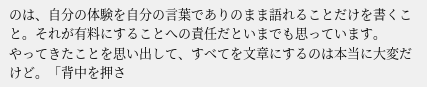のは、自分の体験を自分の言葉でありのまま語れることだけを書くこと。それが有料にすることへの責任だといまでも思っています。
やってきたことを思い出して、すべてを文章にするのは本当に大変だけど。「背中を押さ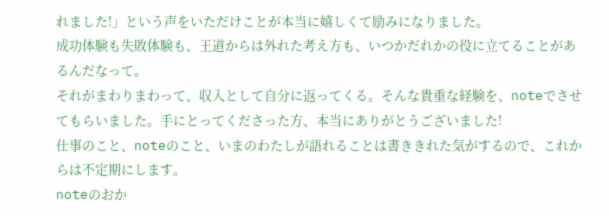れました!」という声をいただけことが本当に嬉しくて励みになりました。
成功体験も失敗体験も、王道からは外れた考え方も、いつかだれかの役に立てることがあるんだなって。
それがまわりまわって、収入として自分に返ってくる。そんな貴重な経験を、noteでさせてもらいました。手にとってくださった方、本当にありがとうございました!
仕事のこと、noteのこと、いまのわたしが語れることは書ききれた気がするので、これからは不定期にします。
noteのおか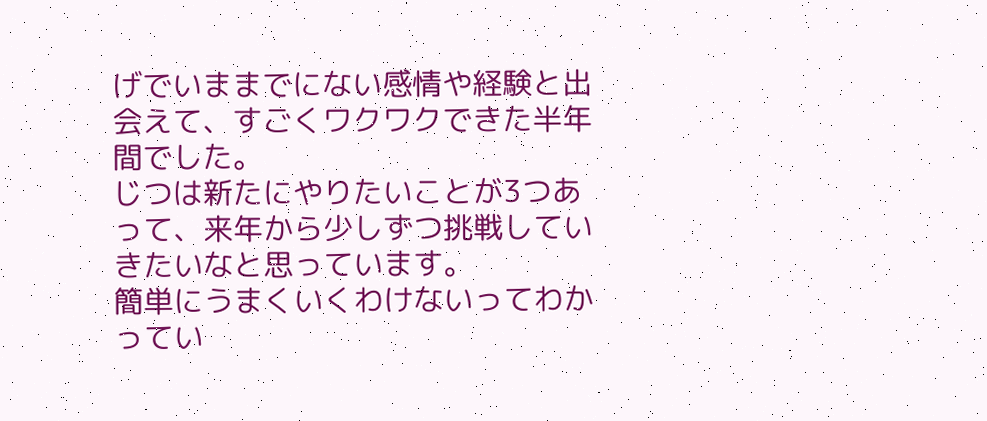げでいままでにない感情や経験と出会えて、すごくワクワクできた半年間でした。
じつは新たにやりたいことが3つあって、来年から少しずつ挑戦していきたいなと思っています。
簡単にうまくいくわけないってわかってい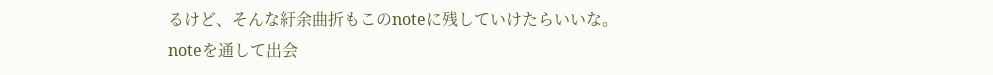るけど、そんな紆余曲折もこのnoteに残していけたらいいな。
noteを通して出会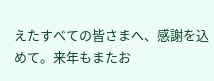えたすべての皆さまへ、感謝を込めて。来年もまたお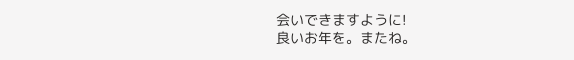会いできますように!
良いお年を。またね。